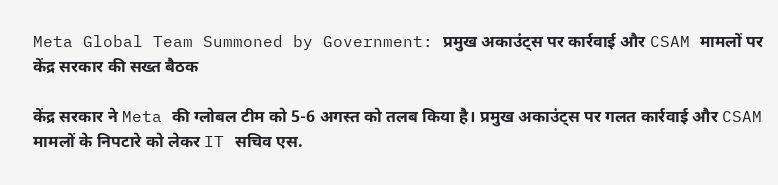Meta Global Team Summoned by Government: प्रमुख अकाउंट्स पर कार्रवाई और CSAM मामलों पर केंद्र सरकार की सख्त बैठक

केंद्र सरकार ने Meta की ग्लोबल टीम को 5-6 अगस्त को तलब किया है। प्रमुख अकाउंट्स पर गलत कार्रवाई और CSAM मामलों के निपटारे को लेकर IT सचिव एस.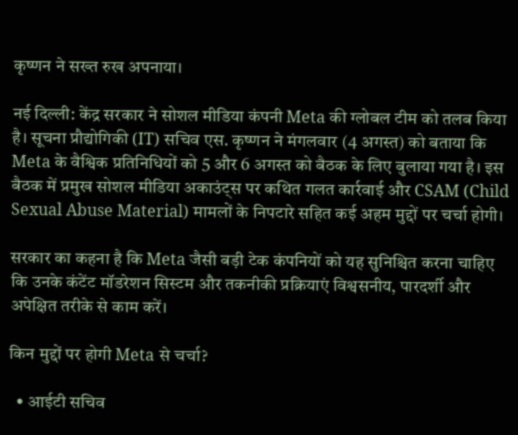कृष्णन ने सख्त रुख अपनाया।

नई दिल्ली: केंद्र सरकार ने सोशल मीडिया कंपनी Meta की ग्लोबल टीम को तलब किया है। सूचना प्रौद्योगिकी (IT) सचिव एस. कृष्णन ने मंगलवार (4 अगस्त) को बताया कि Meta के वैश्विक प्रतिनिधियों को 5 और 6 अगस्त को बैठक के लिए बुलाया गया है। इस बैठक में प्रमुख सोशल मीडिया अकाउंट्स पर कथित गलत कार्रवाई और CSAM (Child Sexual Abuse Material) मामलों के निपटारे सहित कई अहम मुद्दों पर चर्चा होगी।

सरकार का कहना है कि Meta जैसी बड़ी टेक कंपनियों को यह सुनिश्चित करना चाहिए कि उनके कंटेंट मॉडरेशन सिस्टम और तकनीकी प्रक्रियाएं विश्वसनीय, पारदर्शी और अपेक्षित तरीके से काम करें।

किन मुद्दों पर होगी Meta से चर्चा?

  • आईटी सचिव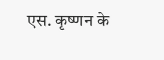एस. कृष्णन के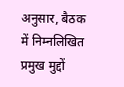अनुसार, बैठक में निम्नलिखित प्रमुख मुद्दों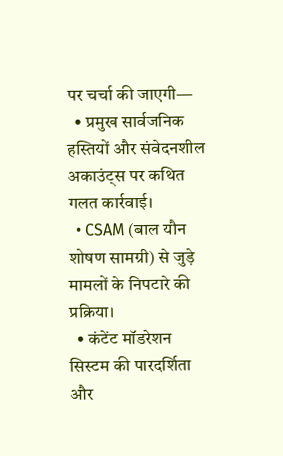पर चर्चा की जाएगी—
  • प्रमुख सार्वजनिक हस्तियों और संवेदनशील अकाउंट्स पर कथित गलत कार्रवाई।
  • CSAM (बाल यौन शोषण सामग्री) से जुड़े मामलों के निपटारे की प्रक्रिया।
  • कंटेंट मॉडरेशन सिस्टम की पारदर्शिता और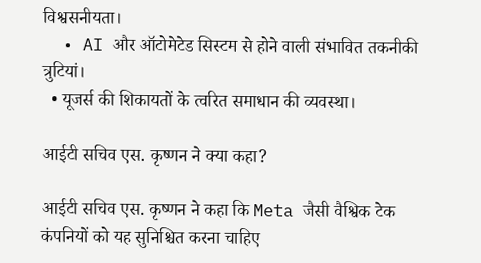विश्वसनीयता।
  • AI और ऑटोमेटेड सिस्टम से होने वाली संभावित तकनीकी त्रुटियां।
  • यूजर्स की शिकायतों के त्वरित समाधान की व्यवस्था।

आईटी सचिव एस. कृष्णन ने क्या कहा?

आईटी सचिव एस. कृष्णन ने कहा कि Meta जैसी वैश्विक टेक कंपनियों को यह सुनिश्चित करना चाहिए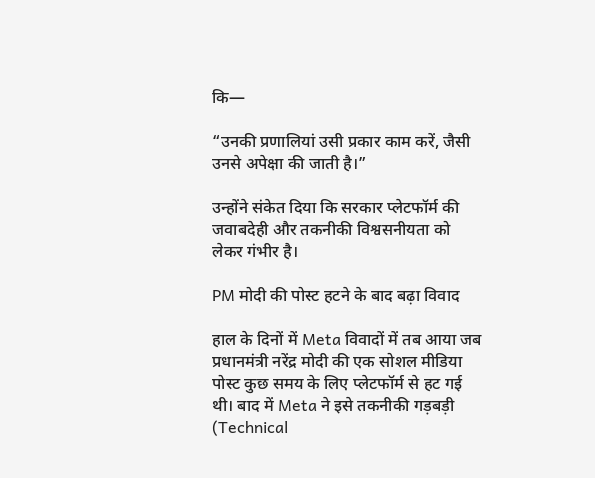कि—

“उनकी प्रणालियां उसी प्रकार काम करें, जैसी उनसे अपेक्षा की जाती है।”

उन्होंने संकेत दिया कि सरकार प्लेटफॉर्म की जवाबदेही और तकनीकी विश्वसनीयता को लेकर गंभीर है।

PM मोदी की पोस्ट हटने के बाद बढ़ा विवाद

हाल के दिनों में Meta विवादों में तब आया जब प्रधानमंत्री नरेंद्र मोदी की एक सोशल मीडिया पोस्ट कुछ समय के लिए प्लेटफॉर्म से हट गई थी। बाद में Meta ने इसे तकनीकी गड़बड़ी (Technical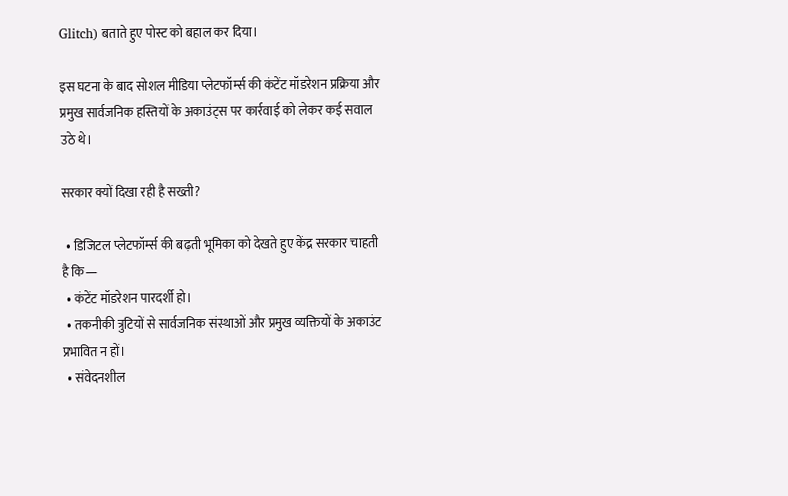Glitch) बताते हुए पोस्ट को बहाल कर दिया।

इस घटना के बाद सोशल मीडिया प्लेटफॉर्म्स की कंटेंट मॉडरेशन प्रक्रिया और प्रमुख सार्वजनिक हस्तियों के अकाउंट्स पर कार्रवाई को लेकर कई सवाल उठे थे।

सरकार क्यों दिखा रही है सख्ती?

  • डिजिटल प्लेटफॉर्म्स की बढ़ती भूमिका को देखते हुए केंद्र सरकार चाहती है कि—
  • कंटेंट मॉडरेशन पारदर्शी हो।
  • तकनीकी त्रुटियों से सार्वजनिक संस्थाओं और प्रमुख व्यक्तियों के अकाउंट प्रभावित न हों।
  • संवेदनशील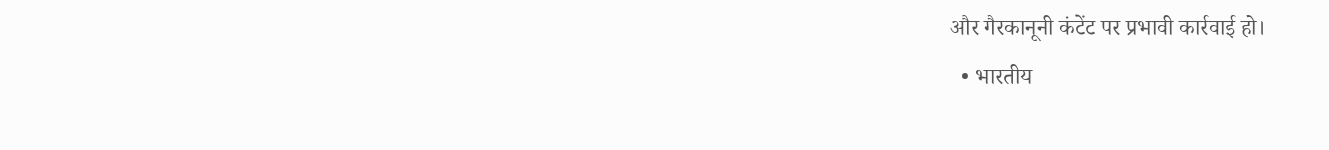और गैरकानूनी कंटेंट पर प्रभावी कार्रवाई हो।
  • भारतीय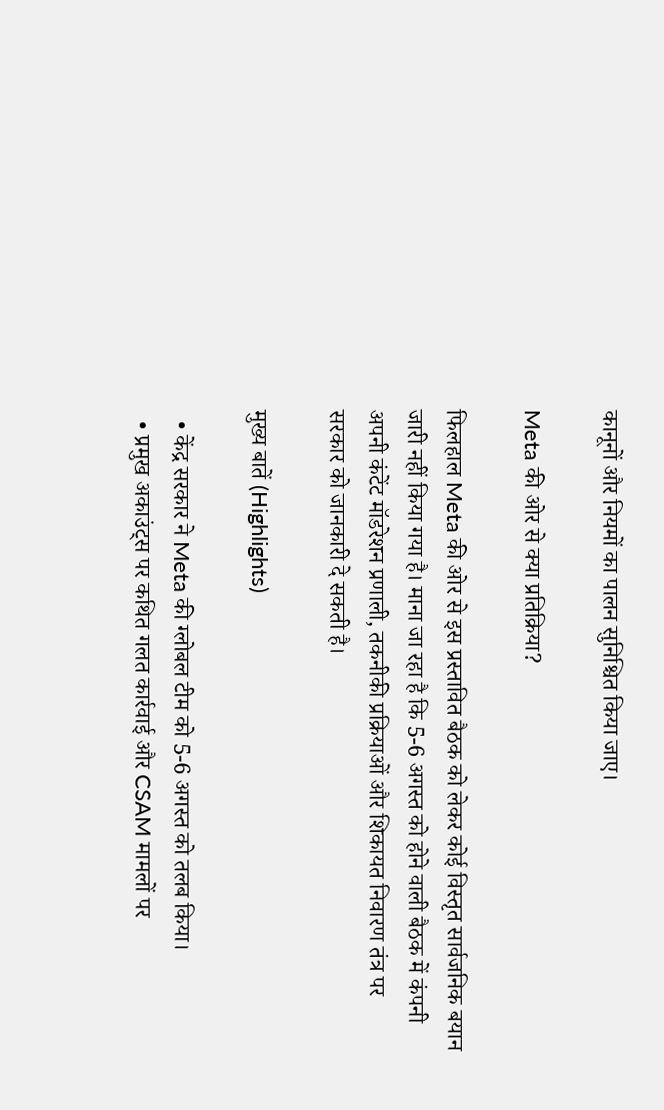कानूनों और नियमों का पालन सुनिश्चित किया जाए।

Meta की ओर से क्या प्रतिक्रिया?

फिलहाल Meta की ओर से इस प्रस्तावित बैठक को लेकर कोई विस्तृत सार्वजनिक बयान जारी नहीं किया गया है। माना जा रहा है कि 5-6 अगस्त को होने वाली बैठक में कंपनी अपनी कंटेंट मॉडरेशन प्रणाली, तकनीकी प्रक्रियाओं और शिकायत निवारण तंत्र पर सरकार को जानकारी दे सकती है।

मुख्य बातें (Highlights)

  • केंद्र सरकार ने Meta की ग्लोबल टीम को 5-6 अगस्त को तलब किया।
  • प्रमुख अकाउंट्स पर कथित गलत कार्रवाई और CSAM मामलों पर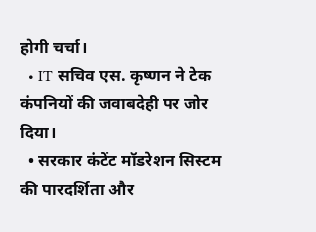होगी चर्चा।
  • IT सचिव एस. कृष्णन ने टेक कंपनियों की जवाबदेही पर जोर दिया।
  • सरकार कंटेंट मॉडरेशन सिस्टम की पारदर्शिता और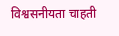विश्वसनीयता चाहती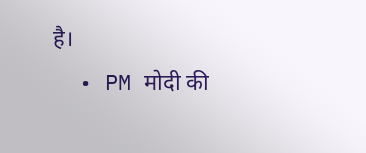है।
  • PM मोदी की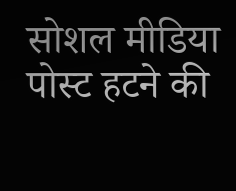सोशल मीडिया पोस्ट हटने की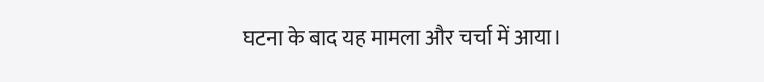घटना के बाद यह मामला और चर्चा में आया।